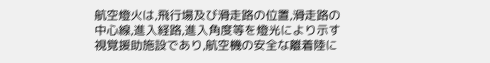航空燈火は,飛行場及び滑走路の位置,滑走路の中心線,進入経路,進入角度等を燈光により示す視覚援助施設であり,航空機の安全な離着陸に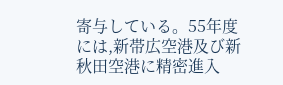寄与している。55年度には,新帯広空港及び新秋田空港に精密進入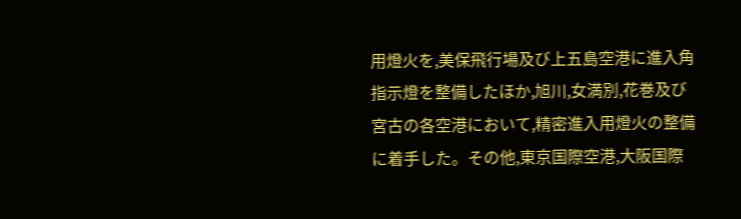用燈火を,美保飛行場及び上五島空港に進入角指示燈を整備したほか,旭川,女満別,花巻及び宮古の各空港において,精密進入用燈火の整備に着手した。その他,東京国際空港,大阪国際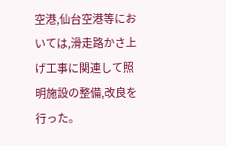空港,仙台空港等においては,滑走路かさ上げ工事に関連して照明施設の整備,改良を行った。